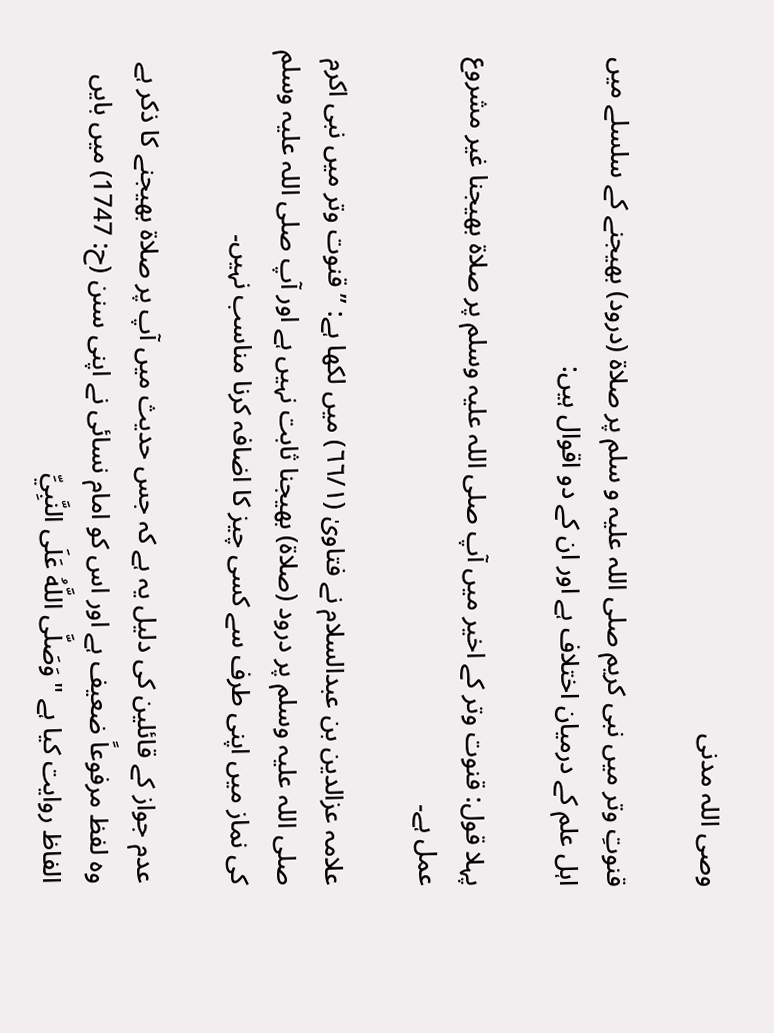وصی اللہ مدنی

قنوتِ وتر میں نبی کریم صلی اللہ علیہ و سلم پر صلاة (درود) بھیجنے کے سلسلے میں اہل علم کے درمیان اختلاف ہے اور ان کے دو اقوال ہیں:

پہلا قول: قنوت وتر کے اخیر میں آپ صلی اللہ علیہ وسلم پر صلاة بھیجنا غیر مشروع عمل ہے۔

علامہ عزالدین بن عبدالسلام نے فتاویٰ (٦٦/١) میں لکھا ہے: ” قنوت وتر میں نبی اکرم صلی اللہ علیہ وسلم پر درود (صلاۃ) بھیجنا ثابت نہیں ہے اور آپ صلی اللہ علیہ وسلم کی نماز میں اپنی طرف سے کسی چیز کا اضافہ کرنا مناسب نہیں۔

عدم جواز کے قائلین کی دلیل یہ ہے کہ جس حدیث میں آپ پر صلاة بھیجنے کا ذکر ہے وہ لفظ مرفوعاً ضعیف ہے اور اس کو امام نسائی نے اپنی سنن (ح: 1747) میں بایں الفاظ روایت کیا ہے "وَصَلَّى اللَّهُ عَلَى النَّبِيِّ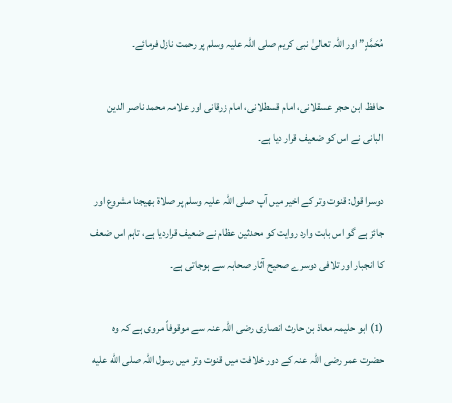مُحَمَّدٍ” اور اللہ تعالیٰ نبی کریم صلی اللہ علیہ وسلم پر رحمت نازل فرمائے۔

حافظ ابن حجر عسقلانی، امام قسطلانی، امام زرقانی اور علامہ محمد ناصر الدین البانی نے اس کو ضعیف قرار دیا ہے۔

دوسرا قول: قنوت وتر کے اخیر میں آپ صلی اللہ علیہ وسلم پر صلاة بھیجنا مشروع اور جائز ہے گو اس بابت وارد روایت کو محدثین عظام نے ضعیف قراردیا ہے، تاہم اس ضعف کا انجبار اور تلافی دوسرے صحیح آثار صحابہ سے ہوجاتی ہے۔

(1) ابو حلیمہ معاذ بن حارث انصاری رضی اللہ عنہ سے موقوفاً مروی ہے کہ وہ حضرت عمر رضی اللہ عنہ کے دور خلافت میں قنوت وتر میں رسول اللہ صلى الله عليه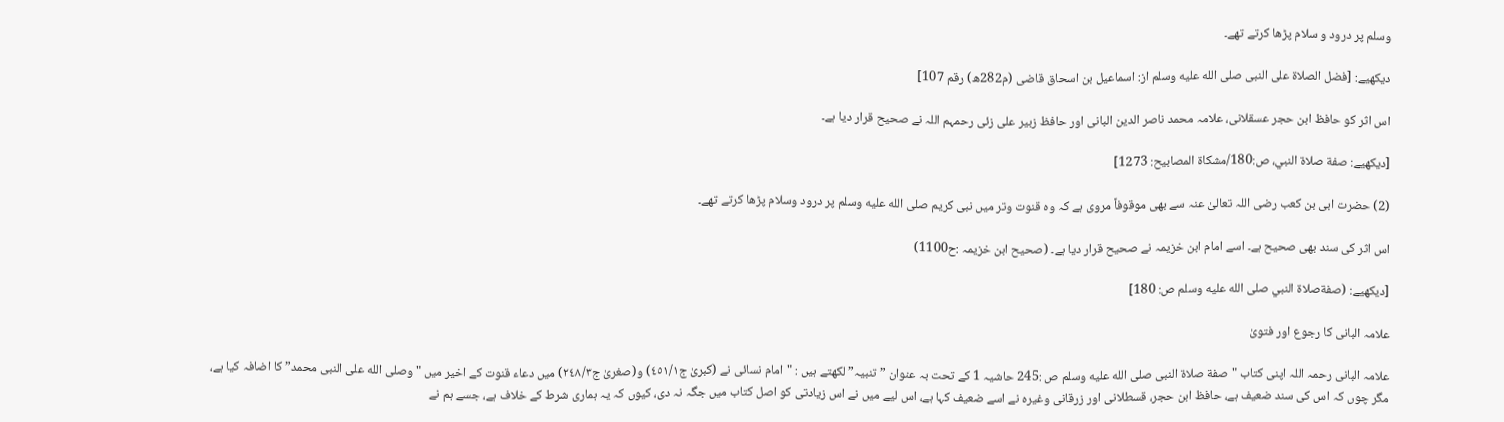وسلم پر درود و سلام پڑھا کرتے تھے۔

دیکھیے: [فضل الصلاۃ علی النبی صلى الله عليه وسلم از: اسماعیل بن اسحاق قاضی (م282ھ) رقم 107]

اس اثر کو حافظ ابن حجر عسقلانی، علامہ محمد ناصر الدین البانی اور حافظ زبیر علی زئی رحمہم اللہ نے صحیح قرار دیا ہے۔

[دیکھیے: صفة صلاۃ النبي، ص:180/مشكاة المصابيح: 1273]

(2) حضرت ابی بن کعب رضی اللہ تعالیٰ عنہ سے بھی موقوفاً مروی ہے کہ وہ قنوت وتر میں نبی کریم صلى الله عليه وسلم پر درود وسلام پڑھا کرتے تھے۔

اس اثر کی سند بھی صحیح ہے۔ اسے امام ابن خزیمہ نے صحیح قرار دیا ہے۔ (صحیح ابن خزیمہ :ح1100)

[دیکھیے: (صفةصلاۃ النبي صلى الله عليه وسلم ص: 180]

علامہ البانی کا رجوع اور فتویٰ

علامہ البانی رحمہ اللہ اپنی کتاب "صفة صلاة النبى صلى الله عليه وسلم ص :245 حاشیہ 1 کے تحت بہ عنوان ” تنبیہ” لکھتے ہیں : "امام نسائی نے (کبریٰ ج٤٥١/١) و(صغریٰ ج٢٤٨/٣) میں دعاء قنوت کے اخیر میں "وصلى الله على النبى محمد” کا اضافہ کیا ہے، مگر چوں کہ اس کی سند ضعیف ہے، حافظ ابن حجر، قسطلانی اور زرقانی وغیرہ نے اسے ضعیف کہا ہے، اس لیے میں نے اس زیادتی کو اصل کتاب میں جگہ نہ دی، کیوں کہ یہ ہماری شرط کے خلاف ہے، جسے ہم نے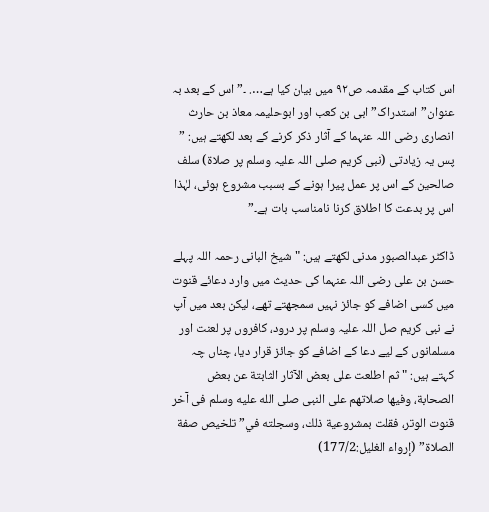اس کتاب کے مقدمہ ص٩٢ میں بیان کیا ہے…. ۔” اس کے بعد بہ عنوان”استدراک” ابی بن کعب اور ابوحلیمہ معاذ بن حارث انصاری رضی اللہ عنہما کے آثار ذکر کرنے کے بعد لکھتے ہیں: ” پس یہ زیادتی (نبی کریم صلی اللہ علیہ وسلم پر صلاة) سلف صالحین کے اس پر عمل پیرا ہونے کے بسبب مشروع ہوئی، لہٰذا اس پر بدعت کا اطلاق کرنا نامناسب بات ہے۔”

ڈاکٹر عبدالصبور مدنی لکھتے ہیں: "شیخ البانی رحمہ اللہ پہلے حسن بن علی رضی اللہ عنہما کی حدیث میں وارد دعائے قنوت میں کسی اضافے کو جائز نہیں سمجھتے تھے، لیکن بعد میں آپ نے نبی کریم صل اللہ علیہ وسلم پر درود، کافروں پر لعنت اور مسلمانوں کے لیے دعا کے اضافے کو جائز قرار دیا، چناں چہ کہتے ہیں: "ثم اطلعت على بعض الآثار الثابتة عن بعض الصحابة، وفيها صلاتهم على النبى صلى الله عليه وسلم فى آخر قنوت الوتر، فقلت بمشروعية ذلك، وسجلته في” تلخيص صفة الصلاة” (إرواء الغليل:177/2)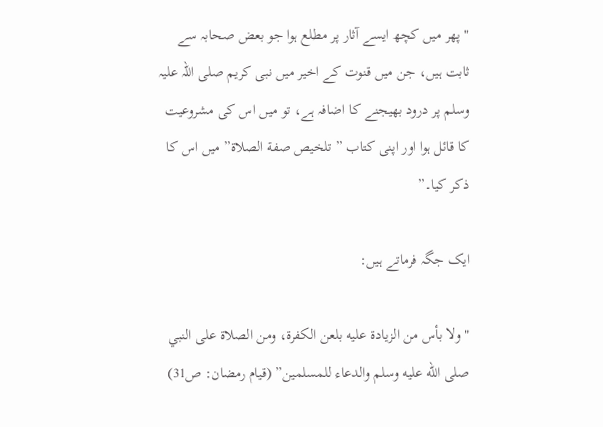"پھر میں کچھ ایسے آثار پر مطلع ہوا جو بعض صحابہ سے ثابت ہیں، جن میں قنوت کے اخیر میں نبی کریم صلی اللہ علیہ وسلم پر درود بھیجنے کا اضافہ ہے، تو میں اس کی مشروعیت کا قائل ہوا اور اپنی کتاب ” تلخيص صفة الصلاة” میں اس کا ذکر کیا۔”

ایک جگہ فرماتے ہیں:

"ولا بأس من الزيادة عليه بلعن الكفرة، ومن الصلاة على النبي صلى الله عليه وسلم والدعاء للمسلمين” (قیام رمضان: ص31)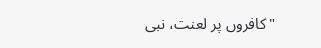"کافروں پر لعنت، نبی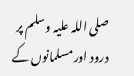صلی اللہ علیہ وسلم پر درود اور مسلمانوں کے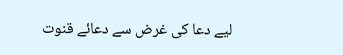لیے دعا کی غرض سے دعائے قنوت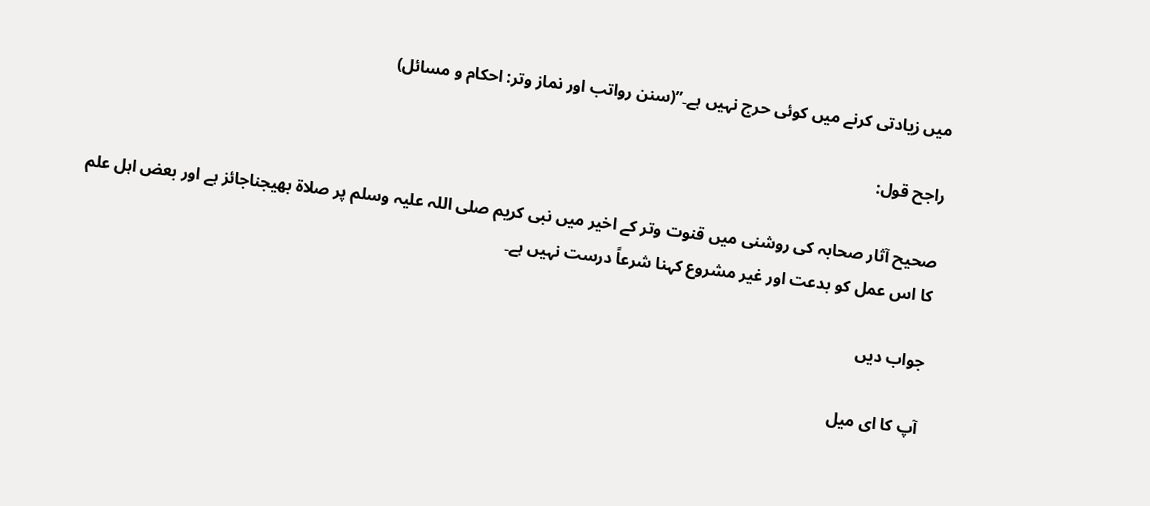میں زیادتی کرنے میں کوئی حرج نہیں ہے۔”(سنن رواتب اور نماز وتر: احکام و مسائل)

راجح قول:

صحیح آثار صحابہ کی روشنی میں قنوت وتر کے اخیر میں نبی کریم صلی اللہ علیہ وسلم پر صلاة بھیجناجائز ہے اور بعض اہل علم کا اس عمل کو بدعت اور غیر مشروع کہنا شرعاً درست نہیں ہے۔

جواب دیں

آپ کا ای میل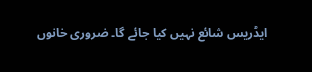ایڈریس شائع نہیں کیا جائے گا۔ ضروری خانوں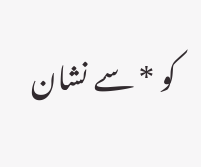کو * سے نشان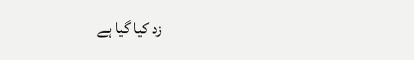زد کیا گیا ہے